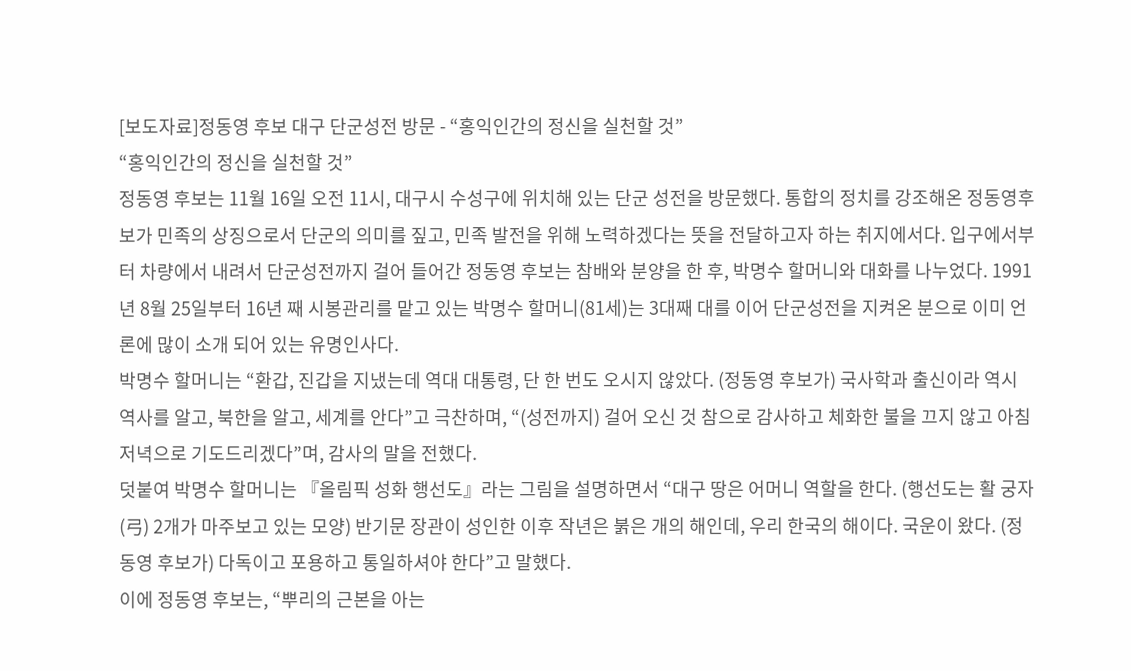[보도자료]정동영 후보 대구 단군성전 방문 - “홍익인간의 정신을 실천할 것”
“홍익인간의 정신을 실천할 것”
정동영 후보는 11월 16일 오전 11시, 대구시 수성구에 위치해 있는 단군 성전을 방문했다. 통합의 정치를 강조해온 정동영후보가 민족의 상징으로서 단군의 의미를 짚고, 민족 발전을 위해 노력하겠다는 뜻을 전달하고자 하는 취지에서다. 입구에서부터 차량에서 내려서 단군성전까지 걸어 들어간 정동영 후보는 참배와 분양을 한 후, 박명수 할머니와 대화를 나누었다. 1991년 8월 25일부터 16년 째 시봉관리를 맡고 있는 박명수 할머니(81세)는 3대째 대를 이어 단군성전을 지켜온 분으로 이미 언론에 많이 소개 되어 있는 유명인사다.
박명수 할머니는 “환갑, 진갑을 지냈는데 역대 대통령, 단 한 번도 오시지 않았다. (정동영 후보가) 국사학과 출신이라 역시 역사를 알고, 북한을 알고, 세계를 안다”고 극찬하며, “(성전까지) 걸어 오신 것 참으로 감사하고 체화한 불을 끄지 않고 아침저녁으로 기도드리겠다”며, 감사의 말을 전했다.
덧붙여 박명수 할머니는 『올림픽 성화 행선도』라는 그림을 설명하면서 “대구 땅은 어머니 역할을 한다. (행선도는 활 궁자(弓) 2개가 마주보고 있는 모양) 반기문 장관이 성인한 이후 작년은 붉은 개의 해인데, 우리 한국의 해이다. 국운이 왔다. (정동영 후보가) 다독이고 포용하고 통일하셔야 한다”고 말했다.
이에 정동영 후보는, “뿌리의 근본을 아는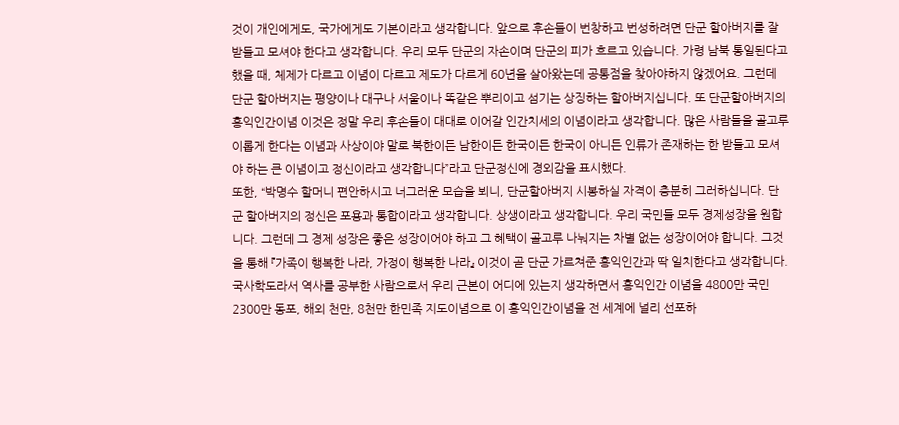것이 개인에게도, 국가에게도 기본이라고 생각합니다. 앞으로 후손들이 번창하고 번성하려면 단군 할아버지를 잘 받들고 모셔야 한다고 생각합니다. 우리 모두 단군의 자손이며 단군의 피가 흐르고 있습니다. 가령 남북 통일된다고 했을 때, 체제가 다르고 이념이 다르고 제도가 다르게 60년을 살아왔는데 공통점을 찾아야하지 않겠어요. 그런데 단군 할아버지는 평양이나 대구나 서울이나 똑같은 뿌리이고 섬기는 상징하는 할아버지십니다. 또 단군할아버지의 홍익인간이념 이것은 정말 우리 후손들이 대대로 이어갈 인간치세의 이념이라고 생각합니다. 많은 사람들을 골고루 이롭게 한다는 이념과 사상이야 말로 북한이든 남한이든 한국이든 한국이 아니든 인류가 존재하는 한 받들고 모셔야 하는 큰 이념이고 정신이라고 생각합니다”라고 단군정신에 경외감을 표시했다.
또한, “박명수 할머니 편안하시고 너그러운 모습을 뵈니, 단군할아버지 시봉하실 자격이 충분히 그러하십니다. 단군 할아버지의 정신은 포용과 통합이라고 생각합니다. 상생이라고 생각합니다. 우리 국민들 모두 경제성장을 원합니다. 그런데 그 경제 성장은 좋은 성장이어야 하고 그 혜택이 골고루 나눠지는 차별 없는 성장이어야 합니다. 그것을 통해 『가족이 행복한 나라, 가정이 행복한 나라』 이것이 곧 단군 가르쳐준 홍익인간과 딱 일치한다고 생각합니다. 국사학도라서 역사를 공부한 사람으로서 우리 근본이 어디에 있는지 생각하면서 홍익인간 이념을 4800만 국민 2300만 동포, 해외 천만, 8천만 한민족 지도이념으로 이 홍익인간이념을 전 세계에 널리 선포하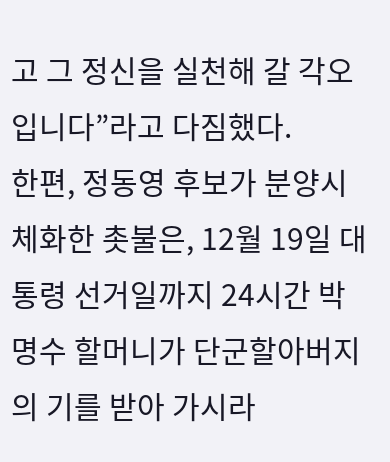고 그 정신을 실천해 갈 각오입니다”라고 다짐했다.
한편, 정동영 후보가 분양시 체화한 촛불은, 12월 19일 대통령 선거일까지 24시간 박명수 할머니가 단군할아버지의 기를 받아 가시라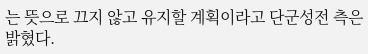는 뜻으로 끄지 않고 유지할 계획이라고 단군성전 측은 밝혔다.